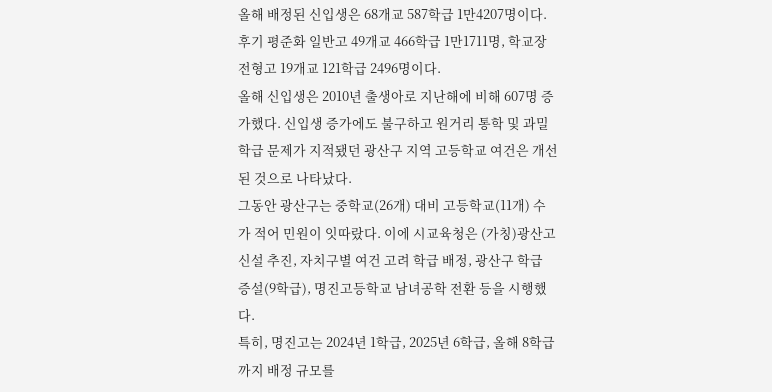올해 배정된 신입생은 68개교 587학급 1만4207명이다. 후기 평준화 일반고 49개교 466학급 1만1711명, 학교장 전형고 19개교 121학급 2496명이다.
올해 신입생은 2010년 출생아로 지난해에 비해 607명 증가했다. 신입생 증가에도 불구하고 원거리 통학 및 과밀학급 문제가 지적됐던 광산구 지역 고등학교 여건은 개선된 것으로 나타났다.
그동안 광산구는 중학교(26개) 대비 고등학교(11개) 수가 적어 민원이 잇따랐다. 이에 시교육청은 (가칭)광산고 신설 추진, 자치구별 여건 고려 학급 배정, 광산구 학급 증설(9학급), 명진고등학교 남녀공학 전환 등을 시행했다.
특히, 명진고는 2024년 1학급, 2025년 6학급, 올해 8학급까지 배정 규모를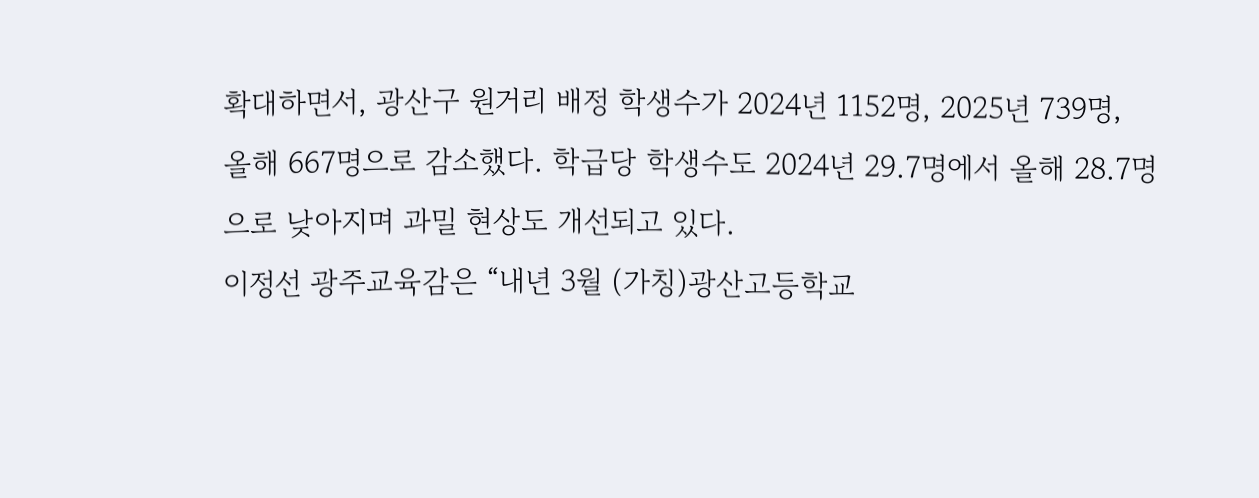확대하면서, 광산구 원거리 배정 학생수가 2024년 1152명, 2025년 739명, 올해 667명으로 감소했다. 학급당 학생수도 2024년 29.7명에서 올해 28.7명으로 낮아지며 과밀 현상도 개선되고 있다.
이정선 광주교육감은 “내년 3월 (가칭)광산고등학교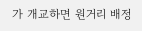가 개교하면 원거리 배정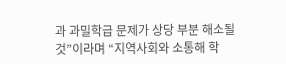과 과밀학급 문제가 상당 부분 해소될 것”이라며 “지역사회와 소통해 학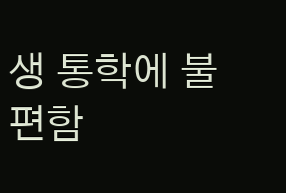생 통학에 불편함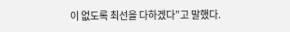이 없도록 최선을 다하겠다”고 말했다.